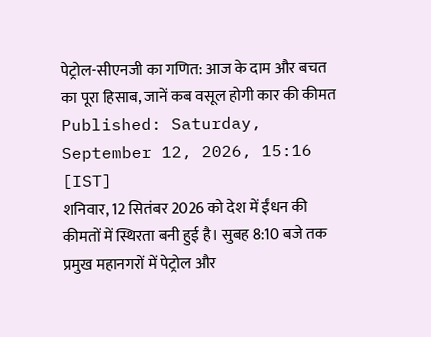पेट्रोल-सीएनजी का गणित: आज के दाम और बचत का पूरा हिसाब, जानें कब वसूल होगी कार की कीमत
Published: Saturday, September 12, 2026, 15:16 [IST]
शनिवार, 12 सितंबर 2026 को देश में ईंधन की कीमतों में स्थिरता बनी हुई है। सुबह 8:10 बजे तक प्रमुख महानगरों में पेट्रोल और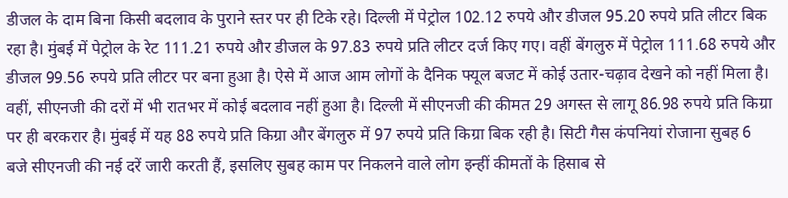डीजल के दाम बिना किसी बदलाव के पुराने स्तर पर ही टिके रहे। दिल्ली में पेट्रोल 102.12 रुपये और डीजल 95.20 रुपये प्रति लीटर बिक रहा है। मुंबई में पेट्रोल के रेट 111.21 रुपये और डीजल के 97.83 रुपये प्रति लीटर दर्ज किए गए। वहीं बेंगलुरु में पेट्रोल 111.68 रुपये और डीजल 99.56 रुपये प्रति लीटर पर बना हुआ है। ऐसे में आज आम लोगों के दैनिक फ्यूल बजट में कोई उतार-चढ़ाव देखने को नहीं मिला है।
वहीं, सीएनजी की दरों में भी रातभर में कोई बदलाव नहीं हुआ है। दिल्ली में सीएनजी की कीमत 29 अगस्त से लागू 86.98 रुपये प्रति किग्रा पर ही बरकरार है। मुंबई में यह 88 रुपये प्रति किग्रा और बेंगलुरु में 97 रुपये प्रति किग्रा बिक रही है। सिटी गैस कंपनियां रोजाना सुबह 6 बजे सीएनजी की नई दरें जारी करती हैं, इसलिए सुबह काम पर निकलने वाले लोग इन्हीं कीमतों के हिसाब से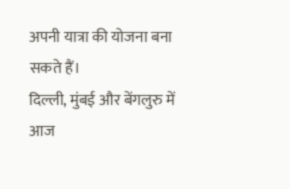अपनी यात्रा की योजना बना सकते हैं।
दिल्ली, मुंबई और बेंगलुरु में आज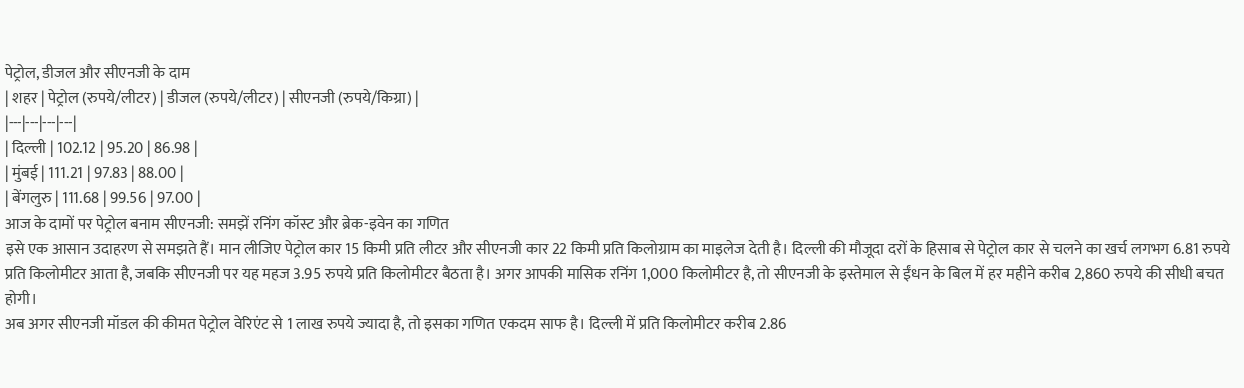पेट्रोल, डीजल और सीएनजी के दाम
| शहर | पेट्रोल (रुपये/लीटर) | डीजल (रुपये/लीटर) | सीएनजी (रुपये/किग्रा) |
|---|---|---|---|
| दिल्ली | 102.12 | 95.20 | 86.98 |
| मुंबई | 111.21 | 97.83 | 88.00 |
| बेंगलुरु | 111.68 | 99.56 | 97.00 |
आज के दामों पर पेट्रोल बनाम सीएनजी: समझें रनिंग कॉस्ट और ब्रेक-इवेन का गणित
इसे एक आसान उदाहरण से समझते हैं। मान लीजिए पेट्रोल कार 15 किमी प्रति लीटर और सीएनजी कार 22 किमी प्रति किलोग्राम का माइलेज देती है। दिल्ली की मौजूदा दरों के हिसाब से पेट्रोल कार से चलने का खर्च लगभग 6.81 रुपये प्रति किलोमीटर आता है, जबकि सीएनजी पर यह महज 3.95 रुपये प्रति किलोमीटर बैठता है। अगर आपकी मासिक रनिंग 1,000 किलोमीटर है, तो सीएनजी के इस्तेमाल से ईंधन के बिल में हर महीने करीब 2,860 रुपये की सीधी बचत होगी।
अब अगर सीएनजी मॉडल की कीमत पेट्रोल वेरिएंट से 1 लाख रुपये ज्यादा है, तो इसका गणित एकदम साफ है। दिल्ली में प्रति किलोमीटर करीब 2.86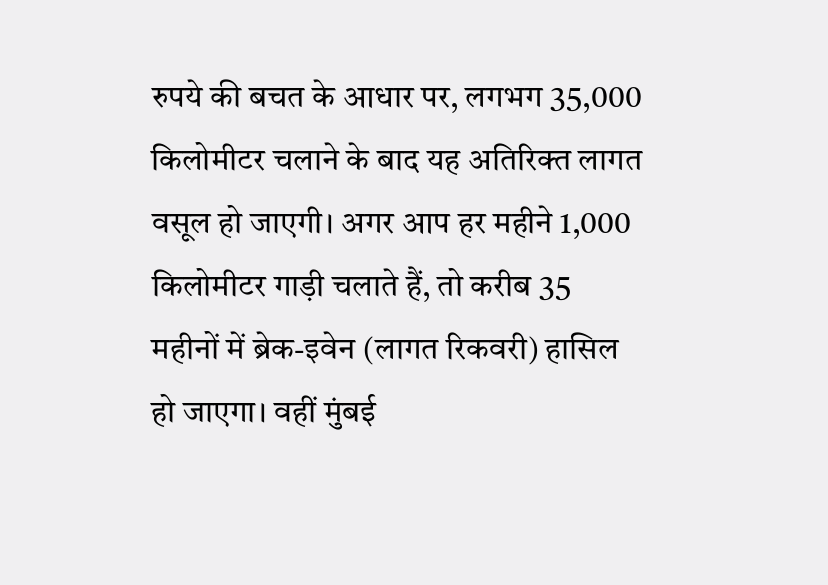रुपये की बचत के आधार पर, लगभग 35,000 किलोमीटर चलाने के बाद यह अतिरिक्त लागत वसूल हो जाएगी। अगर आप हर महीने 1,000 किलोमीटर गाड़ी चलाते हैं, तो करीब 35 महीनों में ब्रेक-इवेन (लागत रिकवरी) हासिल हो जाएगा। वहीं मुंबई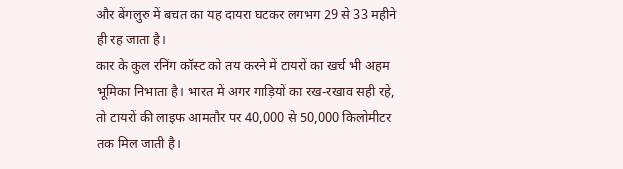और बेंगलुरु में बचत का यह दायरा घटकर लगभग 29 से 33 महीने ही रह जाता है।
कार के कुल रनिंग कॉस्ट को तय करने में टायरों का खर्च भी अहम भूमिका निभाता है। भारत में अगर गाड़ियों का रख-रखाव सही रहे, तो टायरों की लाइफ आमतौर पर 40,000 से 50,000 किलोमीटर तक मिल जाती है।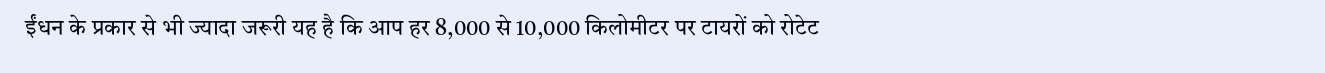ईंधन के प्रकार से भी ज्यादा जरूरी यह है कि आप हर 8,000 से 10,000 किलोमीटर पर टायरों को रोटेट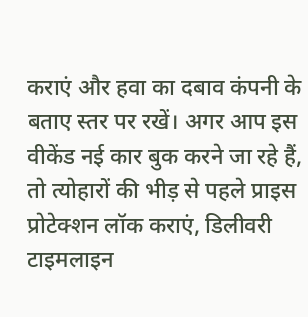कराएं और हवा का दबाव कंपनी के बताए स्तर पर रखें। अगर आप इस वीकेंड नई कार बुक करने जा रहे हैं, तो त्योहारों की भीड़ से पहले प्राइस प्रोटेक्शन लॉक कराएं, डिलीवरी टाइमलाइन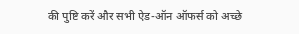की पुष्टि करें और सभी ऐड-ऑन ऑफर्स को अच्छे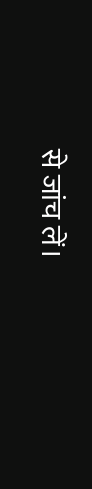से जांच लें।